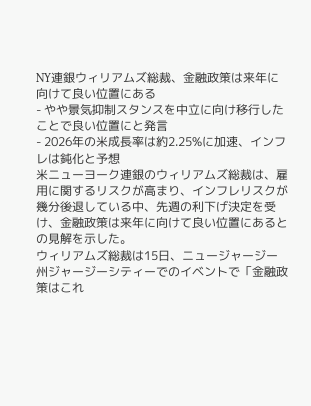NY連銀ウィリアムズ総裁、金融政策は来年に向けて良い位置にある
- やや景気抑制スタンスを中立に向け移行したことで良い位置にと発言
- 2026年の米成長率は約2.25%に加速、インフレは鈍化と予想
米ニューヨーク連銀のウィリアムズ総裁は、雇用に関するリスクが高まり、インフレリスクが幾分後退している中、先週の利下げ決定を受け、金融政策は来年に向けて良い位置にあるとの見解を示した。
ウィリアムズ総裁は15日、ニュージャージー州ジャージーシティーでのイベントで「金融政策はこれ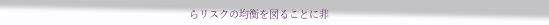らリスクの均衡を図ることに非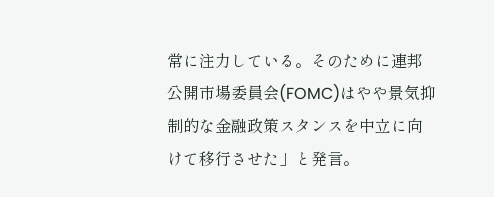常に注力している。そのために連邦公開市場委員会(FOMC)はやや景気抑制的な金融政策スタンスを中立に向けて移行させた」と発言。